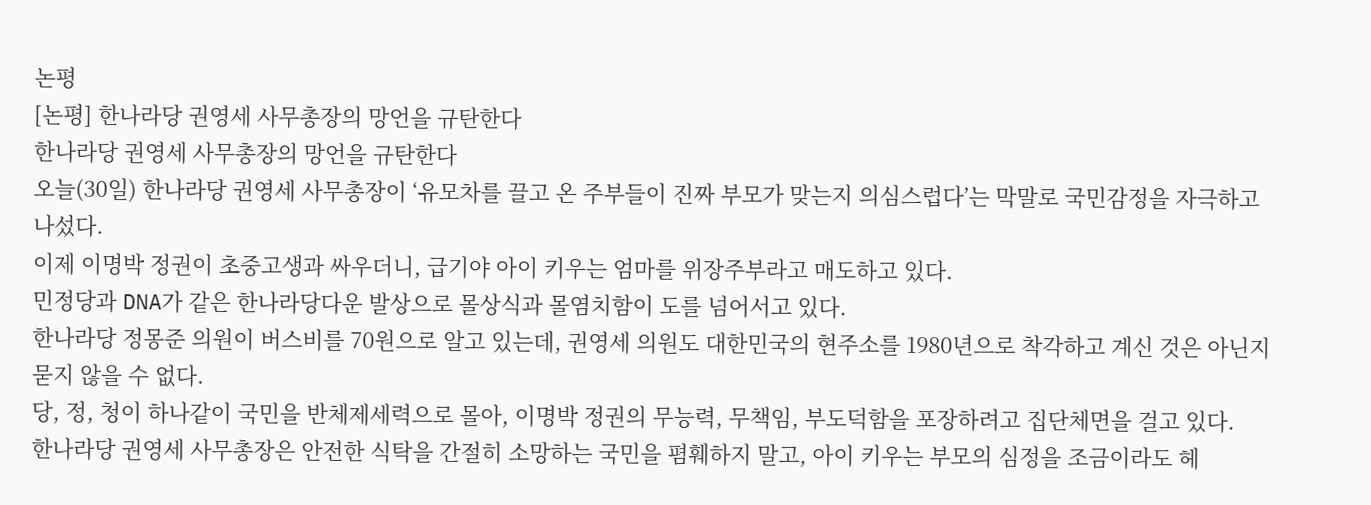논평
[논평] 한나라당 권영세 사무총장의 망언을 규탄한다
한나라당 권영세 사무총장의 망언을 규탄한다
오늘(30일) 한나라당 권영세 사무총장이 ‘유모차를 끌고 온 주부들이 진짜 부모가 맞는지 의심스럽다’는 막말로 국민감정을 자극하고 나섰다.
이제 이명박 정권이 초중고생과 싸우더니, 급기야 아이 키우는 엄마를 위장주부라고 매도하고 있다.
민정당과 DNA가 같은 한나라당다운 발상으로 몰상식과 몰염치함이 도를 넘어서고 있다.
한나라당 정몽준 의원이 버스비를 70원으로 알고 있는데, 권영세 의원도 대한민국의 현주소를 1980년으로 착각하고 계신 것은 아닌지 묻지 않을 수 없다.
당, 정, 청이 하나같이 국민을 반체제세력으로 몰아, 이명박 정권의 무능력, 무책임, 부도덕함을 포장하려고 집단체면을 걸고 있다.
한나라당 권영세 사무총장은 안전한 식탁을 간절히 소망하는 국민을 폄훼하지 말고, 아이 키우는 부모의 심정을 조금이라도 헤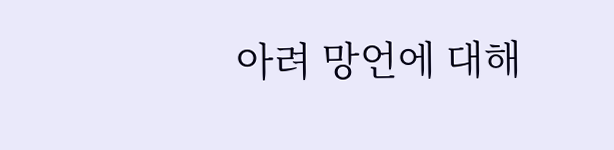아려 망언에 대해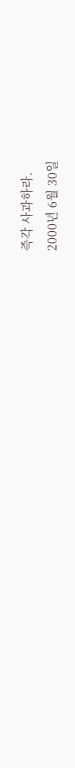즉각 사과하라.
2000년 6월 30일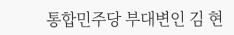통합민주당 부대변인 김 현